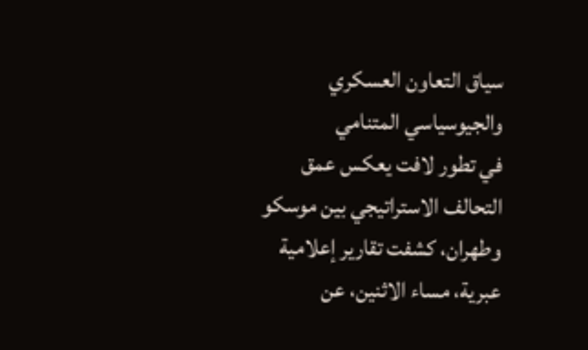سياق التعاون العسكري والجيوسياسي المتنامي
في تطور لافت يعكس عمق التحالف الاستراتيجي بين موسكو وطهران، كشفت تقارير إعلامية عبرية، مساء الاثنين، عن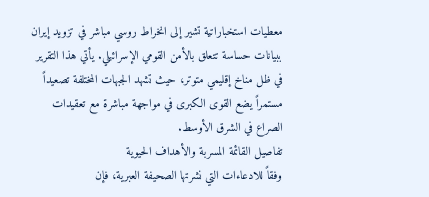معطيات استخباراتية تشير إلى انخراط روسي مباشر في تزويد إيران ببيانات حساسة تتعلق بالأمن القومي الإسرائيلي. يأتي هذا التقرير في ظل مناخ إقليمي متوتر، حيث تشهد الجبهات المختلفة تصعيداً مستمراً يضع القوى الكبرى في مواجهة مباشرة مع تعقيدات الصراع في الشرق الأوسط.
تفاصيل القائمة المسربة والأهداف الحيوية
وفقاً للادعاءات التي نشرتها الصحيفة العبرية، فإن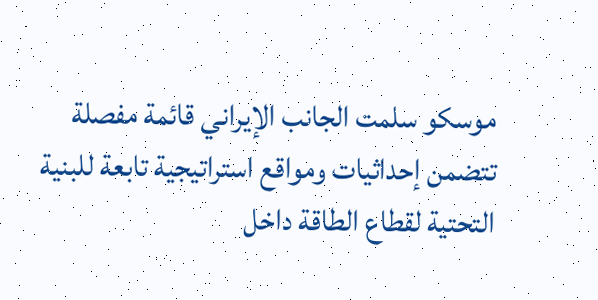موسكو سلمت الجانب الإيراني قائمة مفصلة تتضمن إحداثيات ومواقع استراتيجية تابعة للبنية التحتية لقطاع الطاقة داخل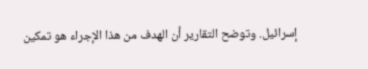إسرائيل. وتوضح التقارير أن الهدف من هذا الإجراء هو تمكين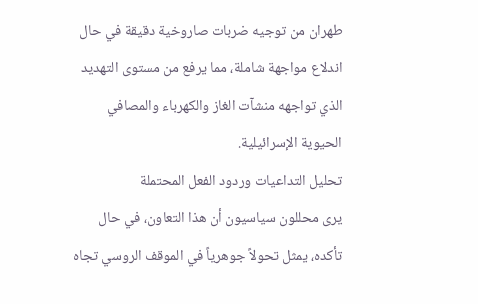طهران من توجيه ضربات صاروخية دقيقة في حال اندلاع مواجهة شاملة، مما يرفع من مستوى التهديد الذي تواجهه منشآت الغاز والكهرباء والمصافي الحيوية الإسرائيلية.
تحليل التداعيات وردود الفعل المحتملة
يرى محللون سياسيون أن هذا التعاون، في حال تأكده، يمثل تحولاً جوهرياً في الموقف الروسي تجاه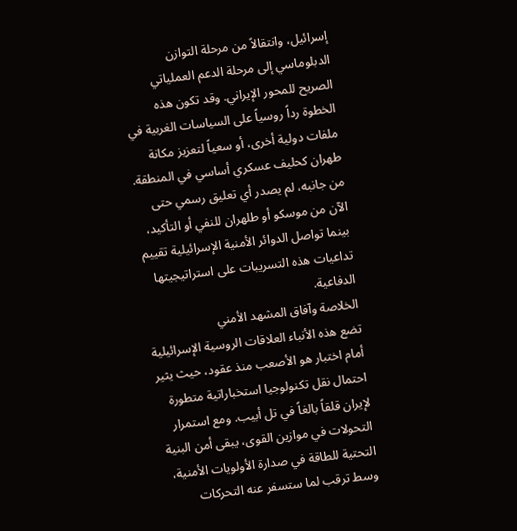إسرائيل، وانتقالاً من مرحلة التوازن الدبلوماسي إلى مرحلة الدعم العملياتي الصريح للمحور الإيراني. وقد تكون هذه الخطوة رداً روسياً على السياسات الغربية في ملفات دولية أخرى، أو سعياً لتعزيز مكانة طهران كحليف عسكري أساسي في المنطقة. من جانبه، لم يصدر أي تعليق رسمي حتى الآن من موسكو أو طلهران للنفي أو التأكيد، بينما تواصل الدوائر الأمنية الإسرائيلية تقييم تداعيات هذه التسريبات على استراتيجيتها الدفاعية.
الخلاصة وآفاق المشهد الأمني
تضع هذه الأنباء العلاقات الروسية الإسرائيلية أمام اختبار هو الأصعب منذ عقود، حيث يثير احتمال نقل تكنولوجيا استخباراتية متطورة لإيران قلقاً بالغاً في تل أبيب. ومع استمرار التحولات في موازين القوى، يبقى أمن البنية التحتية للطاقة في صدارة الأولويات الأمنية، وسط ترقب لما ستسفر عنه التحركات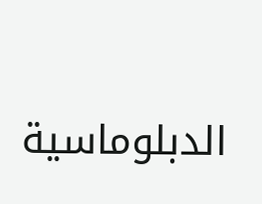الدبلوماسية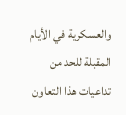والعسكرية في الأيام المقبلة للحد من تداعيات هذا التعاون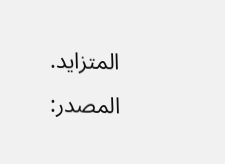المتزايد.
المصدر: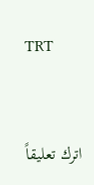TRT



اترك تعليقاً